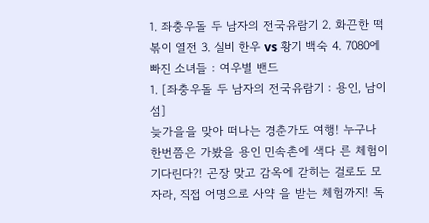1. 좌충우돌 두 남자의 전국유람기 2. 화끈한 떡볶이 열전 3. 실비 한우 vs 황기 백숙 4. 7080에 빠진 소녀들 : 여우별 밴드
1. [좌충우돌 두 남자의 전국유람기 : 용인, 남이섬]
늦가을을 맞아 떠나는 경춘가도 여행! 누구나 한번쯤은 가봤을 용인 민속촌에 색다 른 체험이 기다린다?! 곤장 맞고 감옥에 갇히는 걸로도 모자라, 직접 어명으로 사약 을 받는 체험까지! 독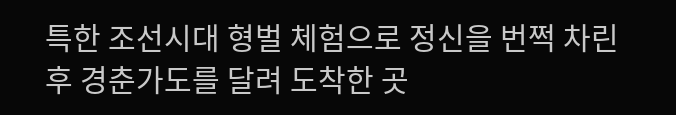특한 조선시대 형벌 체험으로 정신을 번쩍 차린 후 경춘가도를 달려 도착한 곳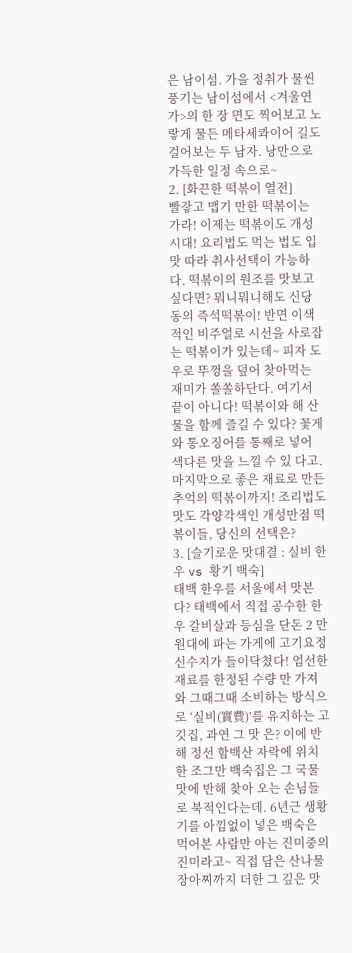은 남이섬. 가을 정취가 물씬 풍기는 남이섬에서 <겨울연가>의 한 장 면도 찍어보고 노랗게 물든 메타세콰이어 길도 걸어보는 두 남자. 낭만으로 가득한 일정 속으로~
2. [화끈한 떡볶이 열전]
빨갛고 맵기 만한 떡볶이는 가라! 이제는 떡볶이도 개성시대! 요리법도 먹는 법도 입 맛 따라 취사선택이 가능하다. 떡볶이의 원조를 맛보고 싶다면? 뭐니뭐니해도 신당 동의 즉석떡볶이! 반면 이색적인 비주얼로 시선을 사로잡는 떡볶이가 있는데~ 피자 도우로 뚜껑을 덮어 찾아먹는 재미가 쏠쏠하단다. 여기서 끝이 아니다! 떡볶이와 해 산물을 함께 즐길 수 있다? 꽃게와 통오징어를 통째로 넣어 색다른 맛을 느낄 수 있 다고. 마지막으로 좋은 재료로 만든 추억의 떡볶이까지! 조리법도 맛도 각양각색인 개성만점 떡볶이들, 당신의 선택은?
3. [슬기로운 맛대결 : 실비 한우 vs 황기 백숙]
태백 한우를 서울에서 맛본다? 태백에서 직접 공수한 한우 갈비살과 등심을 단돈 2 만원대에 파는 가게에 고기요정 신수지가 들이닥쳤다! 엄선한 재료를 한정된 수량 만 가져와 그때그때 소비하는 방식으로 ‘실비(實費)’를 유지하는 고깃집, 과연 그 맛 은? 이에 반해 정선 함백산 자락에 위치한 조그만 백숙집은 그 국물 맛에 반해 찾아 오는 손님들로 북적인다는데. 6년근 생황기를 아낌없이 넣은 백숙은 먹어본 사람만 아는 진미중의 진미라고~ 직접 담은 산나물 장아찌까지 더한 그 깊은 맛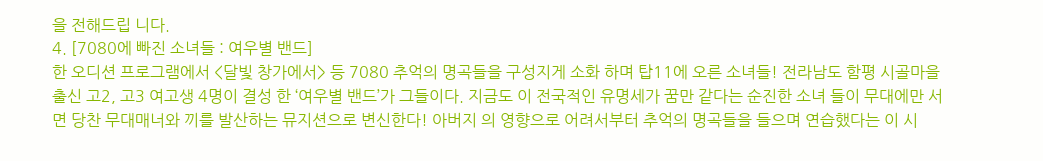을 전해드립 니다.
4. [7080에 빠진 소녀들 : 여우별 밴드]
한 오디션 프로그램에서 <달빛 창가에서> 등 7080 추억의 명곡들을 구성지게 소화 하며 탑11에 오른 소녀들! 전라남도 함평 시골마을 출신 고2, 고3 여고생 4명이 결성 한 ‘여우별 밴드’가 그들이다. 지금도 이 전국적인 유명세가 꿈만 같다는 순진한 소녀 들이 무대에만 서면 당찬 무대매너와 끼를 발산하는 뮤지션으로 변신한다! 아버지 의 영향으로 어려서부터 추억의 명곡들을 들으며 연습했다는 이 시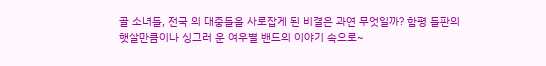골 소녀들, 전국 의 대중들을 사로잡게 된 비결은 과연 무엇일까? 함평 들판의 햇살만큼이나 싱그러 운 여우별 밴드의 이야기 속으로~